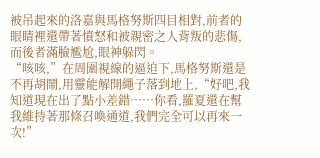被吊起來的洛嘉與馬格努斯四目相對,前者的眼睛裡還帶著憤怒和被親密之人背叛的悲傷,而後者滿臉尷尬,眼神躲閃。
“咳咳,”在周圍視線的逼迫下,馬格努斯還是不再胡鬧,用靈能解開繩子落到地上,“好吧,我知道現在出了點小差錯……你看,羅夏還在幫我維持著那條召喚通道,我們完全可以再來一次!”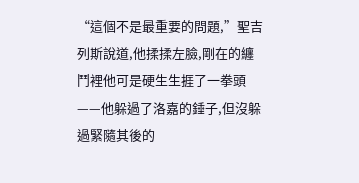“這個不是最重要的問題,”聖吉列斯說道,他揉揉左臉,剛在的纏鬥裡他可是硬生生捱了一拳頭——他躲過了洛嘉的錘子,但沒躲過緊隨其後的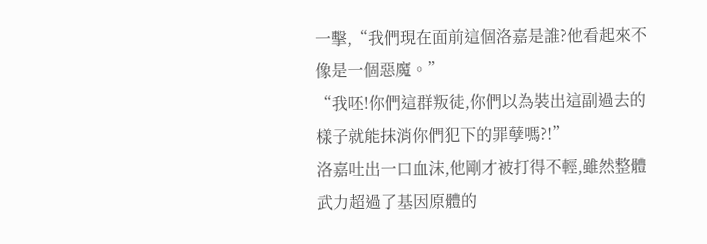一擊,“我們現在面前這個洛嘉是誰?他看起來不像是一個惡魔。”
“我呸!你們這群叛徒,你們以為裝出這副過去的樣子就能抹消你們犯下的罪孽嗎?!”
洛嘉吐出一口血沫,他剛才被打得不輕,雖然整體武力超過了基因原體的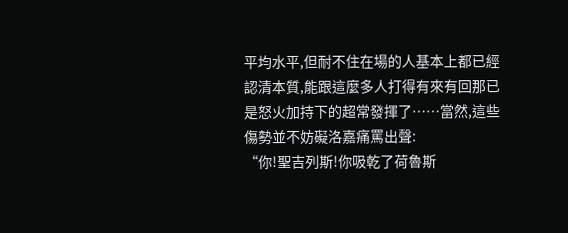平均水平,但耐不住在場的人基本上都已經認清本質,能跟這麼多人打得有來有回那已是怒火加持下的超常發揮了……當然,這些傷勢並不妨礙洛嘉痛罵出聲:
“你!聖吉列斯!你吸乾了荷魯斯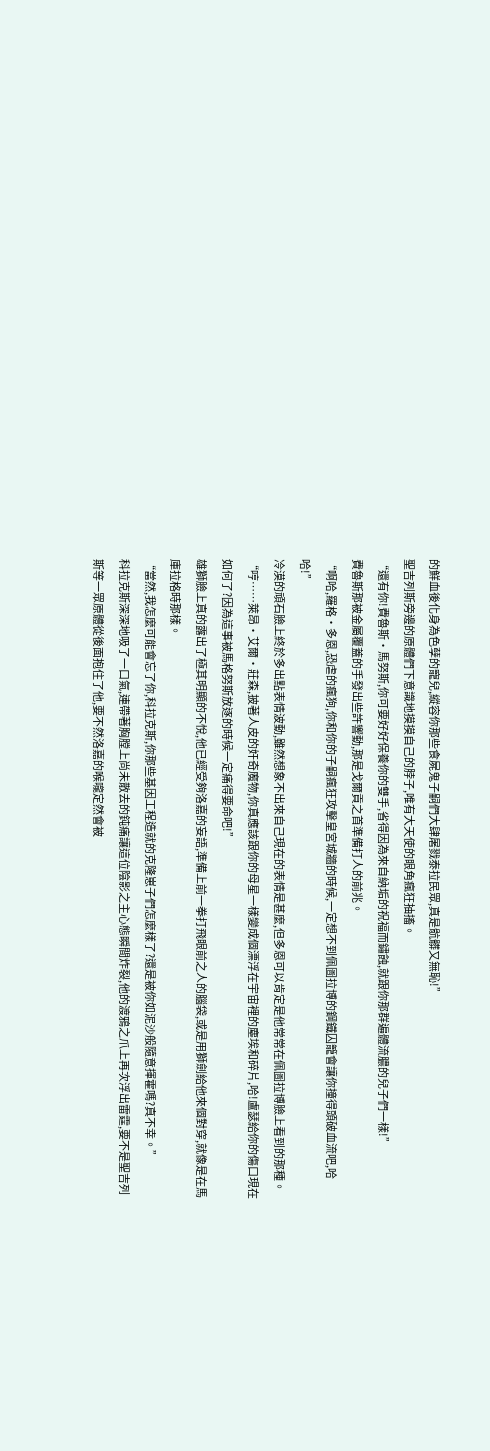的鮮血後化身為色孽的寵兒,縱容你那些食屍鬼子嗣們大肆屠戮泰拉民眾,真是骯髒又無恥!”
聖吉列斯旁邊的原體們下意識地摸摸自己的脖子,唯有大天使的眼角瘋狂抽搐。
“還有你!費魯斯·馬努斯,你可要好好保養你的雙手,省得因為來自納垢的祝福而鏽蝕,就跟你那群遍體流膿的兒子們一樣!”
費魯斯那被金屬覆蓋的手發出些許響動,那是戈爾貢之首準備打人的前兆。
“啊哈,羅格·多恩,恐虐的瘋狗,你和你的子嗣瘋狂攻擊皇宮城牆的時候,一定想不到佩圖拉博的鋼鐵囚籠會讓你撞得頭破血流吧,哈哈!”
冷漠的頑石臉上終於多出點表情波動,雖然想象不出來自己現在的表情是甚麼,但多恩可以肯定是他常常在佩圖拉博臉上看到的那種。
“哼……萊昂·艾爾·莊森,披著人皮的奸奇魔物,你真應該跟你的母星一樣變成個漂浮在宇宙裡的塵埃和碎片,哈!盧瑟給你的傷口現在如何了?因為這事被馬格努斯放逐的時候一定痛得要命吧!”
雄獅臉上真的露出了極其明顯的不悅,他已經受夠洛嘉的妄語,準備上前一拳打飛眼前之人的腦袋,或是用獅劍給他來個對穿,就像是在馬庫拉格時那樣。
“當然,我怎麼可能會忘了你,科拉克斯,你那些基因工程造就的克隆崽子們怎麼樣了?還是被你如泥沙般隨意揮霍嗎?真不幸。”
科拉克斯深深地吸了一口氣,連帶著胸膛上尚未散去的鈍痛讓這位陰影之主心態瞬間炸裂,他的渡鴉之爪上再次浮出雷霆,要不是聖吉列斯等一眾原體從後面抱住了他,要不然洛嘉的喉嚨定然會被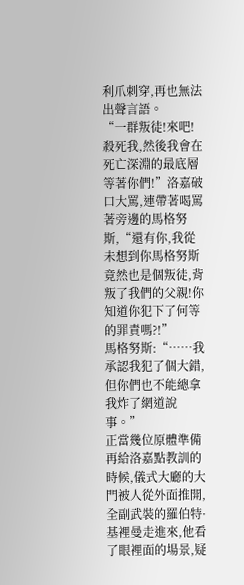利爪刺穿,再也無法出聲言語。
“一群叛徒!來吧!殺死我,然後我會在死亡深淵的最底層等著你們!”洛嘉破口大罵,連帶著喝罵著旁邊的馬格努斯,“還有你,我從未想到你馬格努斯竟然也是個叛徒,背叛了我們的父親!你知道你犯下了何等的罪責嗎?!”
馬格努斯:“……我承認我犯了個大錯,但你們也不能總拿我炸了網道說事。”
正當幾位原體準備再給洛嘉點教訓的時候,儀式大廳的大門被人從外面推開,全副武裝的羅伯特·基裡曼走進來,他看了眼裡面的場景,疑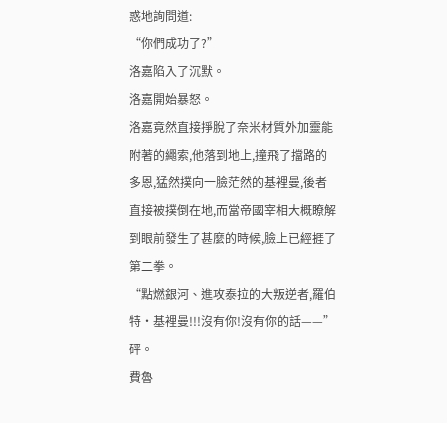惑地詢問道:
“你們成功了?”
洛嘉陷入了沉默。
洛嘉開始暴怒。
洛嘉竟然直接掙脫了奈米材質外加靈能附著的繩索,他落到地上,撞飛了擋路的多恩,猛然撲向一臉茫然的基裡曼,後者直接被撲倒在地,而當帝國宰相大概瞭解到眼前發生了甚麼的時候,臉上已經捱了第二拳。
“點燃銀河、進攻泰拉的大叛逆者,羅伯特·基裡曼!!!沒有你!沒有你的話——”
砰。
費魯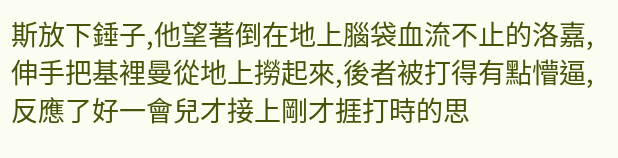斯放下錘子,他望著倒在地上腦袋血流不止的洛嘉,伸手把基裡曼從地上撈起來,後者被打得有點懵逼,反應了好一會兒才接上剛才捱打時的思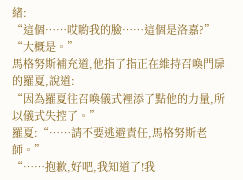緒:
“這個……哎喲我的臉……這個是洛嘉?”
“大概是。”
馬格努斯補充道,他指了指正在維持召喚門扉的羅夏,說道:
“因為羅夏往召喚儀式裡添了點他的力量,所以儀式失控了。”
羅夏:“……請不要逃避責任,馬格努斯老師。”
“……抱歉,好吧,我知道了!我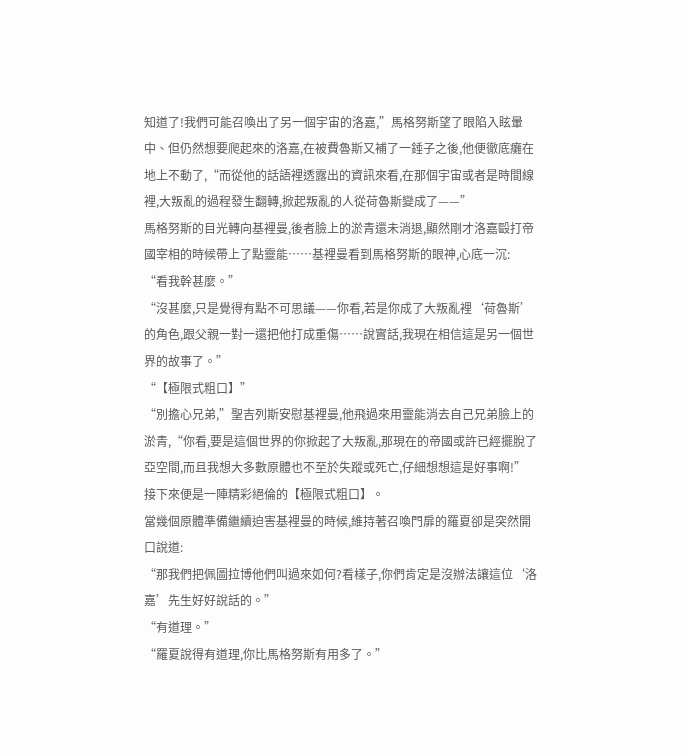知道了!我們可能召喚出了另一個宇宙的洛嘉,”馬格努斯望了眼陷入眩暈中、但仍然想要爬起來的洛嘉,在被費魯斯又補了一錘子之後,他便徹底癱在地上不動了,“而從他的話語裡透露出的資訊來看,在那個宇宙或者是時間線裡,大叛亂的過程發生翻轉,掀起叛亂的人從荷魯斯變成了——”
馬格努斯的目光轉向基裡曼,後者臉上的淤青還未消退,顯然剛才洛嘉毆打帝國宰相的時候帶上了點靈能……基裡曼看到馬格努斯的眼神,心底一沉:
“看我幹甚麼。”
“沒甚麼,只是覺得有點不可思議——你看,若是你成了大叛亂裡‘荷魯斯’的角色,跟父親一對一還把他打成重傷……說實話,我現在相信這是另一個世界的故事了。”
“【極限式粗口】”
“別擔心兄弟,”聖吉列斯安慰基裡曼,他飛過來用靈能消去自己兄弟臉上的淤青,“你看,要是這個世界的你掀起了大叛亂,那現在的帝國或許已經擺脫了亞空間,而且我想大多數原體也不至於失蹤或死亡,仔細想想這是好事啊!”
接下來便是一陣精彩絕倫的【極限式粗口】。
當幾個原體準備繼續迫害基裡曼的時候,維持著召喚門扉的羅夏卻是突然開口說道:
“那我們把佩圖拉博他們叫過來如何?看樣子,你們肯定是沒辦法讓這位‘洛嘉’先生好好說話的。”
“有道理。”
“羅夏說得有道理,你比馬格努斯有用多了。”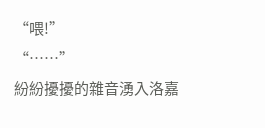“喂!”
“……”
紛紛擾擾的雜音湧入洛嘉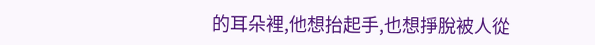的耳朵裡,他想抬起手,也想掙脫被人從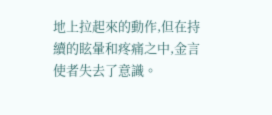地上拉起來的動作,但在持續的眩暈和疼痛之中,金言使者失去了意識。